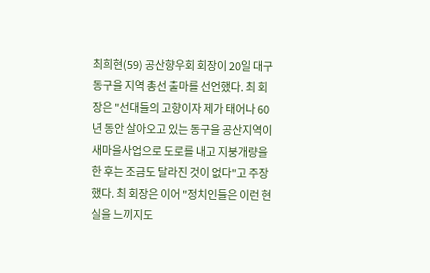최희현(59) 공산향우회 회장이 20일 대구 동구을 지역 총선 출마를 선언했다. 최 회장은 "선대들의 고향이자 제가 태어나 60년 동안 살아오고 있는 동구을 공산지역이 새마을사업으로 도로를 내고 지붕개량을 한 후는 조금도 달라진 것이 없다"고 주장했다. 최 회장은 이어 "정치인들은 이런 현실을 느끼지도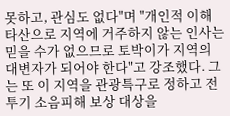못하고, 관심도 없다"며 "개인적 이해타산으로 지역에 거주하지 않는 인사는 믿을 수가 없으므로 토박이가 지역의 대변자가 되어야 한다"고 강조했다. 그는 또 이 지역을 관광특구로 정하고 전투기 소음피해 보상 대상을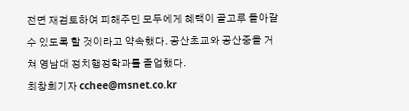전면 재검토하여 피해주민 모두에게 혜택이 골고루 돌아갈 수 있도록 할 것이라고 약속했다. 공산초교와 공산중을 거쳐 영남대 정치행정학과를 졸업했다.
최창희기자 cchee@msnet.co.kr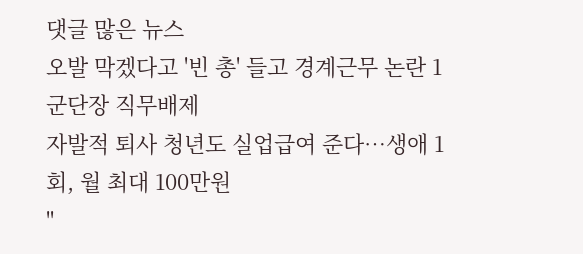댓글 많은 뉴스
오발 막겠다고 '빈 총' 들고 경계근무 논란 1군단장 직무배제
자발적 퇴사 청년도 실업급여 준다…생애 1회, 월 최대 100만원
"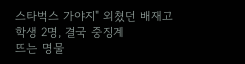스타벅스 가야지" 외쳤던 배재고 학생 2명, 결국 중징계
뜨는 명물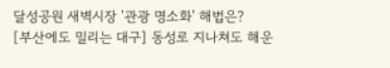달성공원 새벽시장 '관광 명소화' 해법은?
[부산에도 밀리는 대구] 동성로 지나쳐도 해운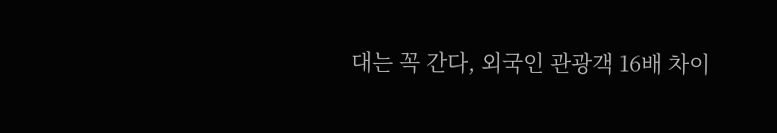대는 꼭 간다, 외국인 관광객 16배 차이